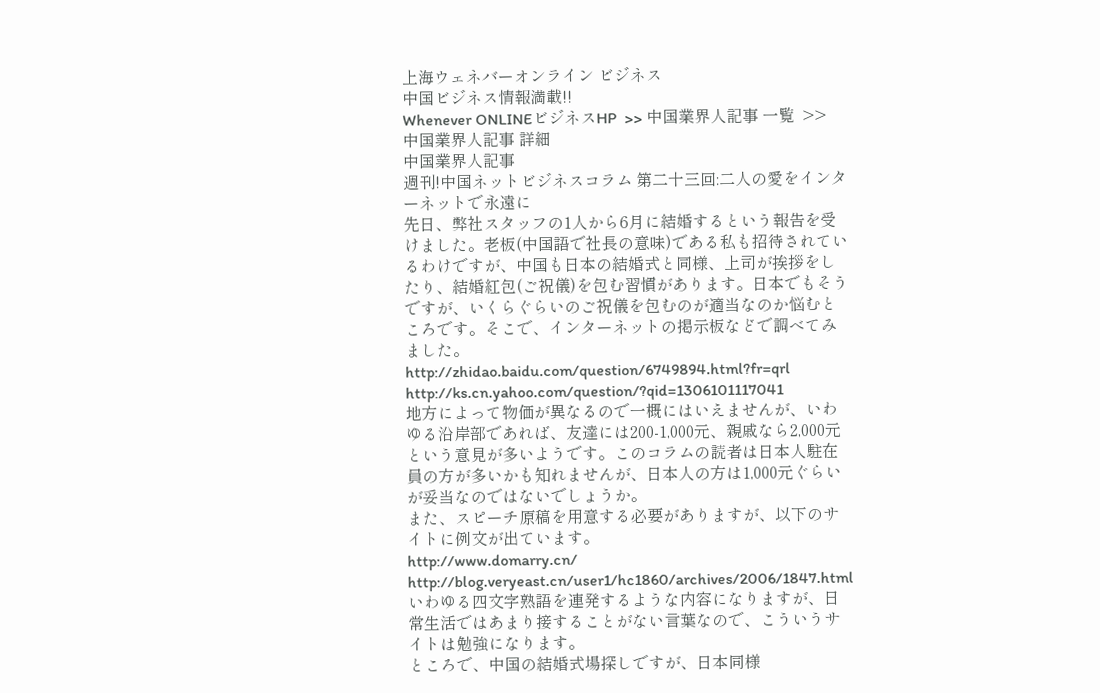上海ウェネバーオンライン ビジネス
中国ビジネス情報満載!!
Whenever ONLINEビジネスHP  >> 中国業界人記事 一覧  >> 中国業界人記事 詳細
中国業界人記事
週刊!中国ネットビジネスコラム 第二十三回:二人の愛をインターネットで永遠に
先日、弊社スタッフの1人から6月に結婚するという報告を受けました。老板(中国語で社長の意味)である私も招待されているわけですが、中国も日本の結婚式と同様、上司が挨拶をしたり、結婚紅包(ご祝儀)を包む習慣があります。日本でもそうですが、いくらぐらいのご祝儀を包むのが適当なのか悩むところです。そこで、インターネットの掲示板などで調べてみました。
http://zhidao.baidu.com/question/6749894.html?fr=qrl
http://ks.cn.yahoo.com/question/?qid=1306101117041
地方によって物価が異なるので一概にはいえませんが、いわゆる沿岸部であれば、友達には200-1,000元、親戚なら2,000元という意見が多いようです。このコラムの読者は日本人駐在員の方が多いかも知れませんが、日本人の方は1,000元ぐらいが妥当なのではないでしょうか。
また、スピーチ原稿を用意する必要がありますが、以下のサイトに例文が出ています。
http://www.domarry.cn/
http://blog.veryeast.cn/user1/hc1860/archives/2006/1847.html
いわゆる四文字熟語を連発するような内容になりますが、日常生活ではあまり接することがない言葉なので、こういうサイトは勉強になります。
ところで、中国の結婚式場探しですが、日本同様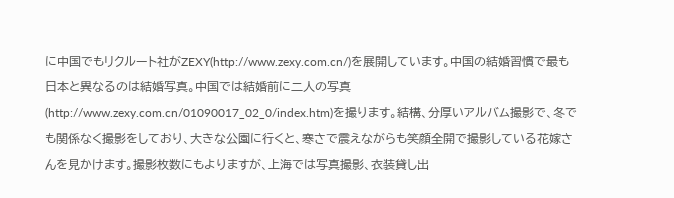に中国でもリクルート社がZEXY(http://www.zexy.com.cn/)を展開しています。中国の結婚習慣で最も日本と異なるのは結婚写真。中国では結婚前に二人の写真(http://www.zexy.com.cn/01090017_02_0/index.htm)を撮ります。結構、分厚いアルバム撮影で、冬でも関係なく撮影をしており、大きな公園に行くと、寒さで震えながらも笑顔全開で撮影している花嫁さんを見かけます。撮影枚数にもよりますが、上海では写真撮影、衣装貸し出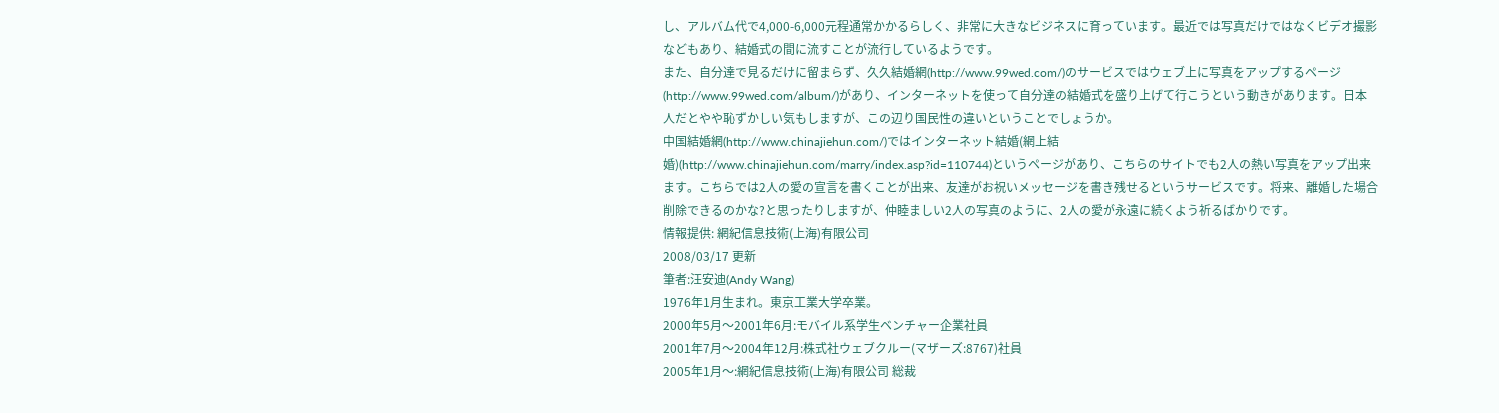し、アルバム代で4,000-6,000元程通常かかるらしく、非常に大きなビジネスに育っています。最近では写真だけではなくビデオ撮影などもあり、結婚式の間に流すことが流行しているようです。
また、自分達で見るだけに留まらず、久久結婚網(http://www.99wed.com/)のサービスではウェブ上に写真をアップするページ(http://www.99wed.com/album/)があり、インターネットを使って自分達の結婚式を盛り上げて行こうという動きがあります。日本人だとやや恥ずかしい気もしますが、この辺り国民性の違いということでしょうか。
中国結婚網(http://www.chinajiehun.com/)ではインターネット結婚(網上結婚)(http://www.chinajiehun.com/marry/index.asp?id=110744)というページがあり、こちらのサイトでも2人の熱い写真をアップ出来ます。こちらでは2人の愛の宣言を書くことが出来、友達がお祝いメッセージを書き残せるというサービスです。将来、離婚した場合削除できるのかな?と思ったりしますが、仲睦ましい2人の写真のように、2人の愛が永遠に続くよう祈るばかりです。
情報提供: 網紀信息技術(上海)有限公司
2008/03/17 更新
筆者:汪安迪(Andy Wang)
1976年1月生まれ。東京工業大学卒業。
2000年5月〜2001年6月:モバイル系学生ベンチャー企業社員
2001年7月〜2004年12月:株式社ウェブクルー(マザーズ:8767)社員
2005年1月〜:網紀信息技術(上海)有限公司 総裁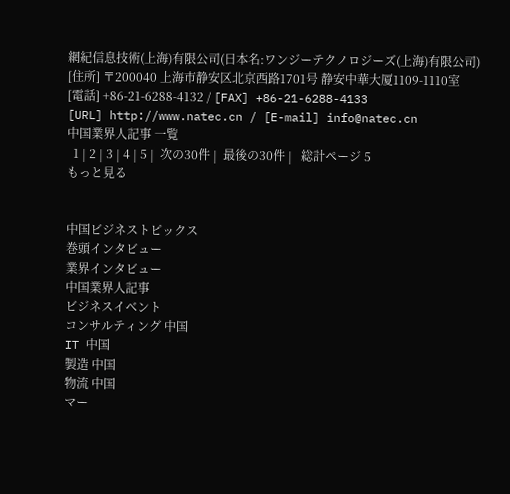網紀信息技術(上海)有限公司(日本名:ワンジーテクノロジーズ(上海)有限公司)
[住所] 〒200040 上海市静安区北京西路1701号 静安中華大厦1109-1110室
[電話] +86-21-6288-4132 / [FAX] +86-21-6288-4133
[URL] http://www.natec.cn / [E-mail] info@natec.cn
中国業界人記事 一覧
  1 | 2 | 3 | 4 | 5 |  次の30件 |  最後の30件 |   総計ページ 5
もっと見る


中国ビジネストピックス
巻頭インタビュー
業界インタビュー
中国業界人記事
ビジネスイベント
コンサルティング 中国
IT 中国
製造 中国
物流 中国
マー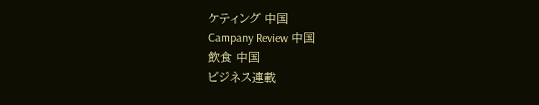ケティング 中国
Campany Review 中国
飲食 中国
ビジネス連載